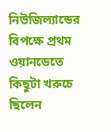নিউজিল্যান্ডের বিপক্ষে প্রথম ওয়ানডেতে কিছুটা খরুচে ছিলেন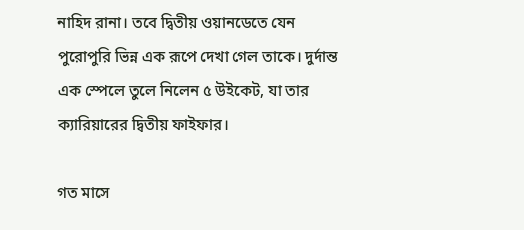নাহিদ রানা। তবে দ্বিতীয় ওয়ানডেতে যেন পুরোপুরি ভিন্ন এক রূপে দেখা গেল তাকে। দুর্দান্ত এক স্পেলে তুলে নিলেন ৫ উইকেট, যা তার ক্যারিয়ারের দ্বিতীয় ফাইফার।

গত মাসে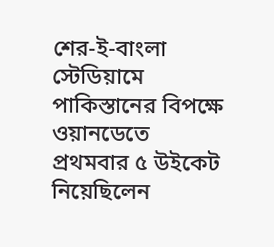শের-ই-বাংলা স্টেডিয়ামে পাকিস্তানের বিপক্ষে ওয়ানডেতে প্রথমবার ৫ উইকেট নিয়েছিলেন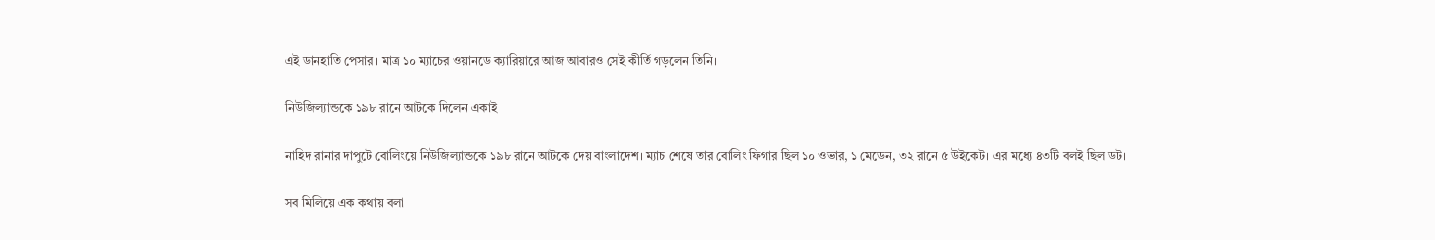এই ডানহাতি পেসার। মাত্র ১০ ম্যাচের ওয়ানডে ক্যারিয়ারে আজ আবারও সেই কীর্তি গড়লেন তিনি।

নিউজিল্যান্ডকে ১৯৮ রানে আটকে দিলেন একাই

নাহিদ রানার দাপুটে বোলিংয়ে নিউজিল্যান্ডকে ১৯৮ রানে আটকে দেয় বাংলাদেশ। ম্যাচ শেষে তার বোলিং ফিগার ছিল ১০ ওভার, ১ মেডেন, ৩২ রানে ৫ উইকেট। এর মধ্যে ৪৩টি বলই ছিল ডট।

সব মিলিয়ে এক কথায় বলা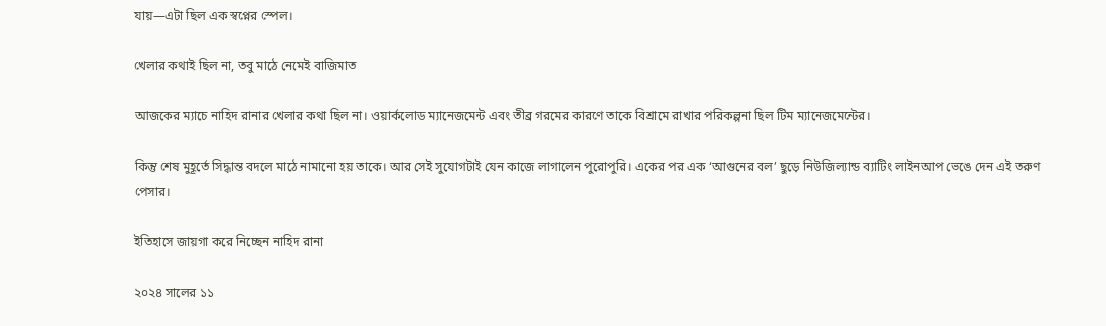যায়—এটা ছিল এক স্বপ্নের স্পেল।

খেলার কথাই ছিল না, তবু মাঠে নেমেই বাজিমাত

আজকের ম্যাচে নাহিদ রানার খেলার কথা ছিল না। ওয়ার্কলোড ম্যানেজমেন্ট এবং তীব্র গরমের কারণে তাকে বিশ্রামে রাখার পরিকল্পনা ছিল টিম ম্যানেজমেন্টের।

কিন্তু শেষ মুহূর্তে সিদ্ধান্ত বদলে মাঠে নামানো হয় তাকে। আর সেই সুযোগটাই যেন কাজে লাগালেন পুরোপুরি। একের পর এক ‘আগুনের বল’ ছুড়ে নিউজিল্যান্ড ব্যাটিং লাইনআপ ভেঙে দেন এই তরুণ পেসার।

ইতিহাসে জায়গা করে নিচ্ছেন নাহিদ রানা

২০২৪ সালের ১১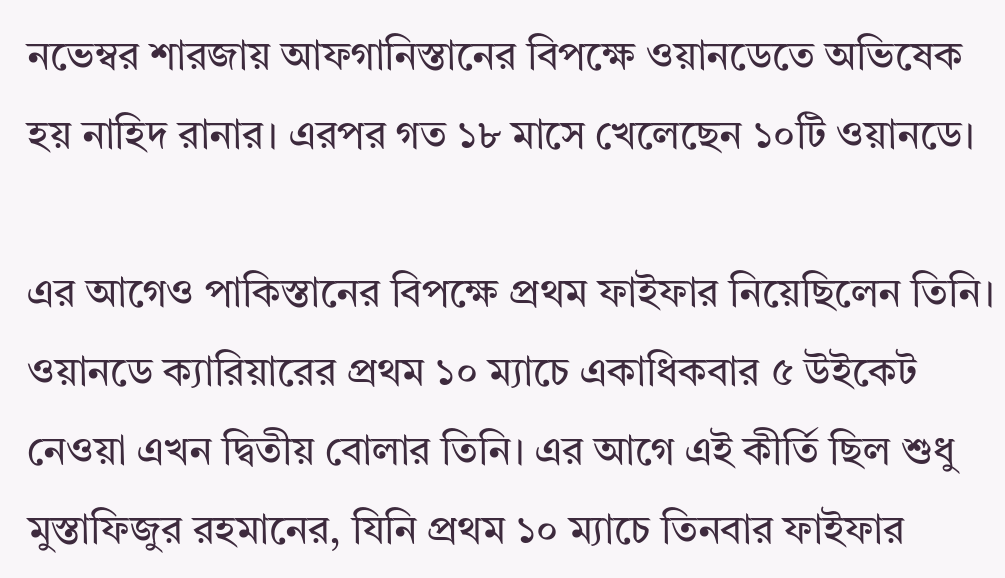নভেম্বর শারজায় আফগানিস্তানের বিপক্ষে ওয়ানডেতে অভিষেক হয় নাহিদ রানার। এরপর গত ১৮ মাসে খেলেছেন ১০টি ওয়ানডে।

এর আগেও পাকিস্তানের বিপক্ষে প্রথম ফাইফার নিয়েছিলেন তিনি। ওয়ানডে ক্যারিয়ারের প্রথম ১০ ম্যাচে একাধিকবার ৫ উইকেট নেওয়া এখন দ্বিতীয় বোলার তিনি। এর আগে এই কীর্তি ছিল শুধু মুস্তাফিজুর রহমানের, যিনি প্রথম ১০ ম্যাচে তিনবার ফাইফার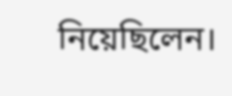নিয়েছিলেন।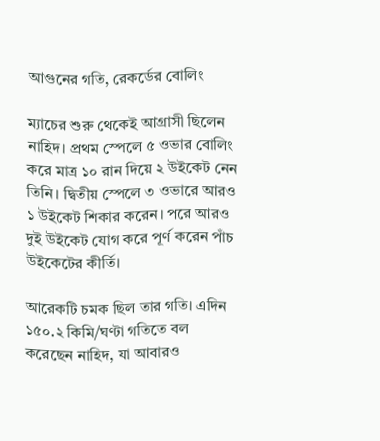আগুনের গতি, রেকর্ডের বোলিং

ম্যাচের শুরু থেকেই আগ্রাসী ছিলেন নাহিদ। প্রথম স্পেলে ৫ ওভার বোলিং করে মাত্র ১০ রান দিয়ে ২ উইকেট নেন তিনি। দ্বিতীয় স্পেলে ৩ ওভারে আরও ১ উইকেট শিকার করেন। পরে আরও দুই উইকেট যোগ করে পূর্ণ করেন পাঁচ উইকেটের কীর্তি।

আরেকটি চমক ছিল তার গতি। এদিন ১৫০.২ কিমি/ঘণ্টা গতিতে বল করেছেন নাহিদ, যা আবারও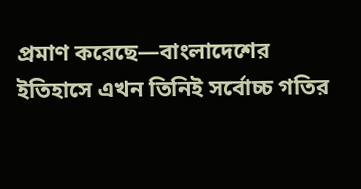প্রমাণ করেছে—বাংলাদেশের ইতিহাসে এখন তিনিই সর্বোচ্চ গতির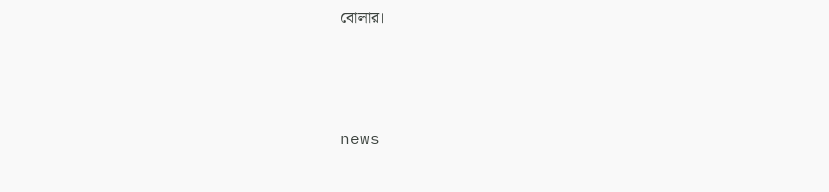বোলার।



news